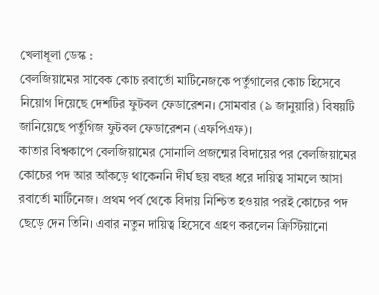খেলাধূলা ডেস্ক :
বেলজিয়ামের সাবেক কোচ রবার্তো মার্টিনেজকে পর্তুগালের কোচ হিসেবে নিয়োগ দিয়েছে দেশটির ফুটবল ফেডারেশন। সোমবার (৯ জানুয়ারি) বিষয়টি জানিয়েছে পর্তুগিজ ফুটবল ফেডারেশন (এফপিএফ)।
কাতার বিশ্বকাপে বেলজিয়ামের সোনালি প্রজন্মের বিদায়ের পর বেলজিয়ামের কোচের পদ আর আঁকড়ে থাকেননি দীর্ঘ ছয় বছর ধরে দায়িত্ব সামলে আসা রবার্তো মার্টিনেজ। প্রথম পর্ব থেকে বিদায় নিশ্চিত হওয়ার পরই কোচের পদ ছেড়ে দেন তিনি। এবার নতুন দায়িত্ব হিসেবে গ্রহণ করলেন ক্রিস্টিয়ানো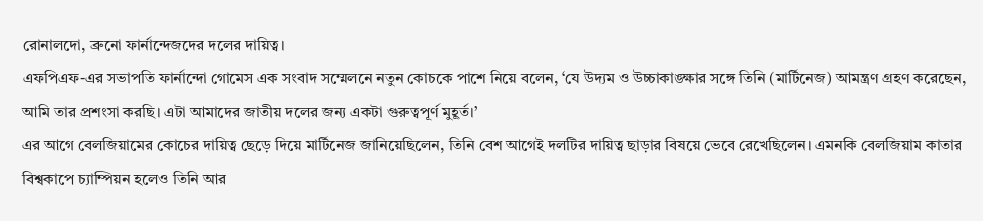রোনালদো, ব্রুনো ফার্নান্দেজদের দলের দায়িত্ব।
এফপিএফ-এর সভাপতি ফার্নান্দো গোমেস এক সংবাদ সম্মেলনে নতুন কোচকে পাশে নিয়ে বলেন, ‘যে উদ্যম ও উচ্চাকাঙ্ক্ষার সঙ্গে তিনি (মার্টিনেজ) আমন্ত্রণ গ্রহণ করেছেন, আমি তার প্রশংসা করছি। এটা আমাদের জাতীয় দলের জন্য একটা গুরুত্বপূর্ণ মুহূর্ত।’
এর আগে বেলজিয়ামের কোচের দায়িত্ব ছেড়ে দিয়ে মার্টিনেজ জানিয়েছিলেন, তিনি বেশ আগেই দলটির দায়িত্ব ছাড়ার বিষয়ে ভেবে রেখেছিলেন। এমনকি বেলজিয়াম কাতার বিশ্বকাপে চ্যাম্পিয়ন হলেও তিনি আর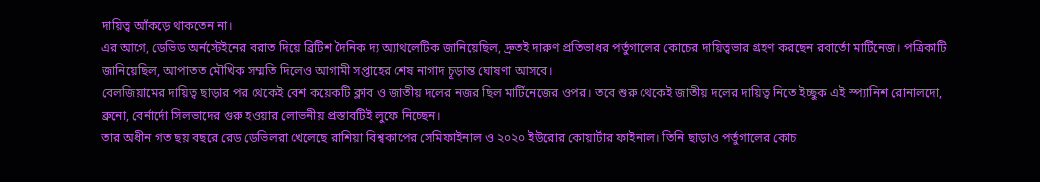দায়িত্ব আঁকড়ে থাকতেন না।
এর আগে, ডেভিড অর্নস্টেইনের বরাত দিয়ে ব্রিটিশ দৈনিক দ্য অ্যাথলেটিক জানিয়েছিল, দ্রুতই দারুণ প্রতিভাধর পর্তুগালের কোচের দায়িত্বভার গ্রহণ করছেন রবার্তো মার্টিনেজ। পত্রিকাটি জানিয়েছিল, আপাতত মৌখিক সম্মতি দিলেও আগামী সপ্তাহের শেষ নাগাদ চূড়ান্ত ঘোষণা আসবে।
বেলজিয়ামের দায়িত্ব ছাড়ার পর থেকেই বেশ কয়েকটি ক্লাব ও জাতীয় দলের নজর ছিল মার্টিনেজের ওপর। তবে শুরু থেকেই জাতীয় দলের দায়িত্ব নিতে ইচ্ছুক এই স্প্যানিশ রোনালদো, ব্রুনো, বের্নার্দো সিলভাদের গুরু হওয়ার লোভনীয় প্রস্তাবটিই লুফে নিচ্ছেন।
তার অধীন গত ছয় বছরে রেড ডেভিলরা খেলেছে রাশিয়া বিশ্বকাপের সেমিফাইনাল ও ২০২০ ইউরোর কোয়ার্টার ফাইনাল। তিনি ছাড়াও পর্তুগালের কোচ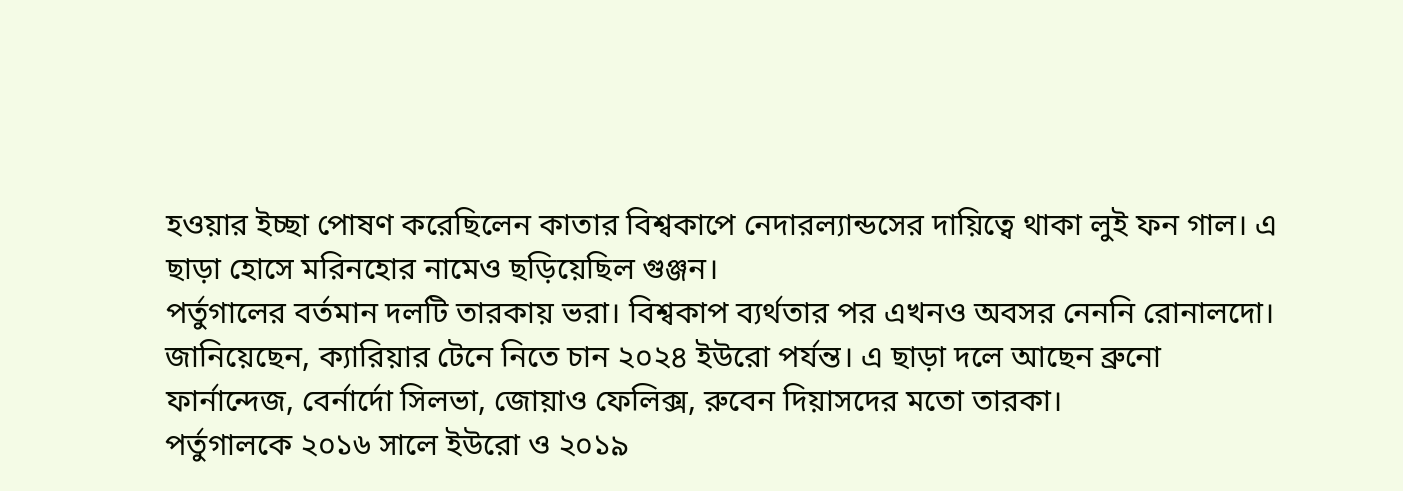হওয়ার ইচ্ছা পোষণ করেছিলেন কাতার বিশ্বকাপে নেদারল্যান্ডসের দায়িত্বে থাকা লুই ফন গাল। এ ছাড়া হোসে মরিনহোর নামেও ছড়িয়েছিল গুঞ্জন।
পর্তুগালের বর্তমান দলটি তারকায় ভরা। বিশ্বকাপ ব্যর্থতার পর এখনও অবসর নেননি রোনালদো। জানিয়েছেন, ক্যারিয়ার টেনে নিতে চান ২০২৪ ইউরো পর্যন্ত। এ ছাড়া দলে আছেন ব্রুনো ফার্নান্দেজ, বের্নার্দো সিলভা, জোয়াও ফেলিক্স, রুবেন দিয়াসদের মতো তারকা।
পর্তুগালকে ২০১৬ সালে ইউরো ও ২০১৯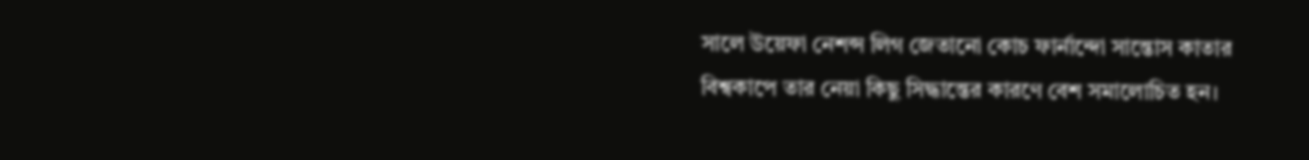সালে উয়েফা নেশন্স লিগ জেতানো কোচ ফার্নান্দো সান্তোস কাতার বিশ্বকাপে তার নেয়া কিছু সিদ্ধান্তের কারণে বেশ সমালোচিত হন।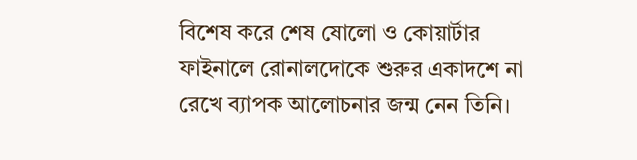বিশেষ করে শেষ ষোলো ও কোয়ার্টার ফাইনালে রোনালদোকে শুরুর একাদশে না রেখে ব্যাপক আলোচনার জন্ম নেন তিনি।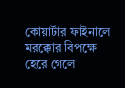কোয়ার্টার ফাইনালে মরক্কোর বিপক্ষে হেরে গেলে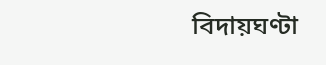বিদায়ঘণ্টা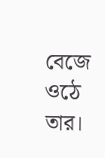বেজে ওঠে তার।